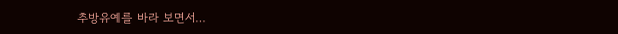추방유예를 바라 보면서…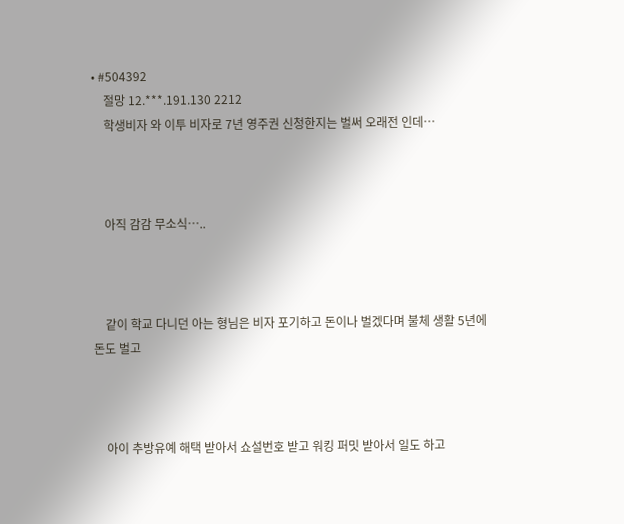• #504392
    절망 12.***.191.130 2212
    학생비자 와 이투 비자로 7년 영주권 신청한지는 벌써 오래전 인데…



    아직 감감 무소식…..



    같이 학교 다니던 아는 형님은 비자 포기하고 돈이나 벌겠다며 불체 생활 5년에 돈도 벌고



    아이 추방유예 해택 받아서 쇼설번호 받고 워킹 퍼밋 받아서 일도 하고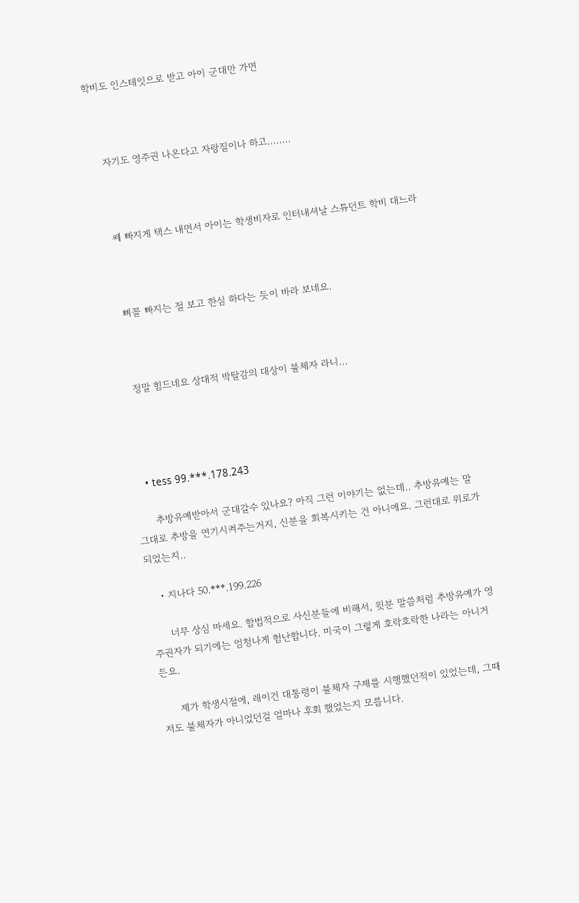학비도 인스테잇으로 받고 아이 군대만 가면



    자기도 영주권 나온다고 자랑질이나 하고……..



    쎄 빠지게 택스 내면서 아이는 학생비자로 인터내셔날 스튜던트 학비 대느라



    뼈꼴 빠지는 절 보고 한심 하다는 듯이 바라 보네요.



    정말 힘드네요 상대적 박탈감의 대상이 불체자 라니…




    • tess 99.***.178.243

      추방유예받아서 군대갈수 있나요? 아직 그런 이야기는 없는데.. 추방유예는 말그대로 추방을 연기시켜주는거지, 신분을 회복시키는 건 아니에요. 그런대로 위로가 되었는지..

    • 지나다 50.***.199.226

      너무 상심 마세요. 합법적으로 사신분들에 비해서, 윗분 말씀처럼 추방유예가 영주권자가 되기에는 엄청나게 험난합니다. 미국이 그렇게 호락호락한 나라는 아니거든요.

      제가 학생시절에, 레이건 대통령이 불체자 구제를 시행했던적이 있었는데, 그때 저도 불체자가 아니었던걸 얼마나 후회 했었는지 모릅니다.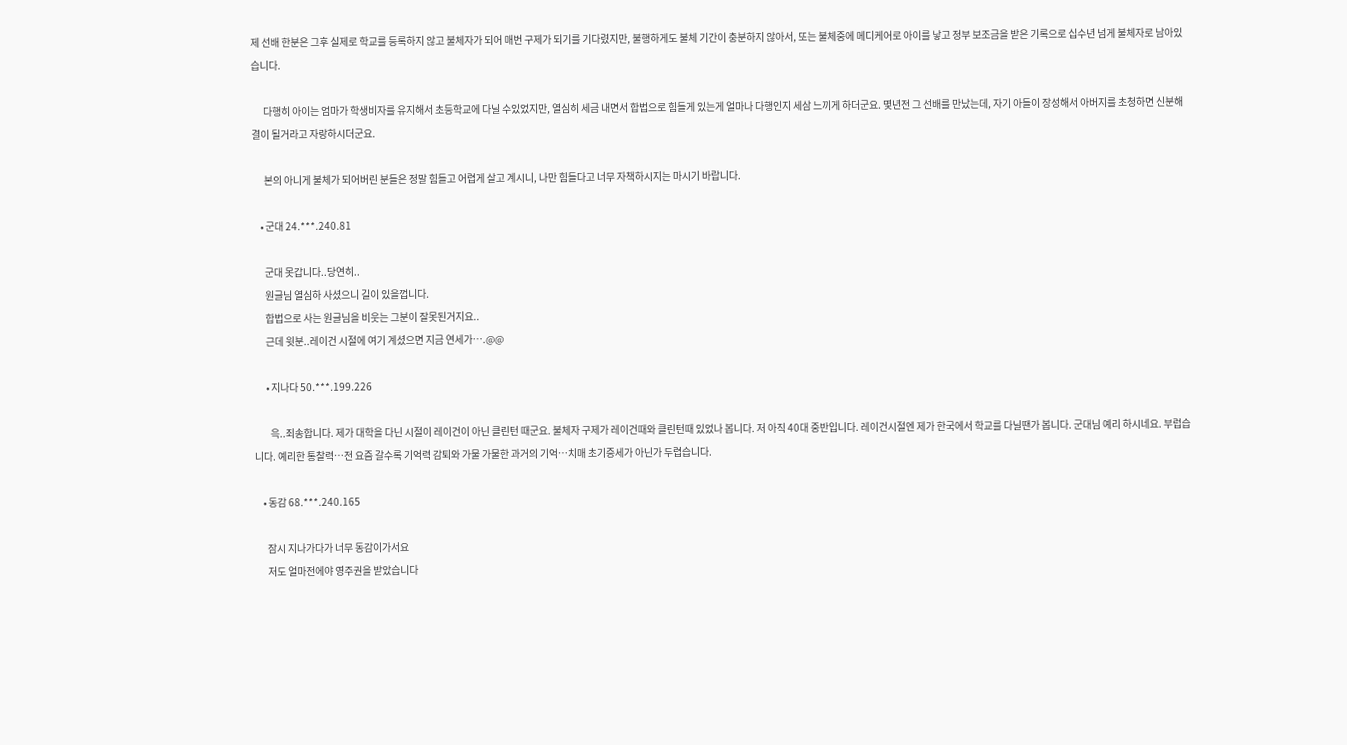제 선배 한분은 그후 실제로 학교를 등록하지 않고 불체자가 되어 매번 구제가 되기를 기다렸지만, 불행하게도 불체 기간이 충분하지 않아서, 또는 불체중에 메디케어로 아이를 낳고 정부 보조금을 받은 기록으로 십수년 넘게 불체자로 남아있습니다.

      다행히 아이는 엄마가 학생비자를 유지해서 초등학교에 다닐 수있었지만, 열심히 세금 내면서 합법으로 힘들게 있는게 얼마나 다행인지 세삼 느끼게 하더군요. 몇년전 그 선배를 만났는데, 자기 아들이 장성해서 아버지를 초청하면 신분해결이 될거라고 자랑하시더군요.

      본의 아니게 불체가 되어버린 분들은 정말 힘들고 어렵게 살고 계시니, 나만 힘들다고 너무 자책하시지는 마시기 바랍니다.

    • 군대 24.***.240.81

      군대 못갑니다..당연히..
      원글님 열심하 사셨으니 길이 있을껍니다.
      합법으로 사는 원글님을 비웃는 그분이 잘못된거지요..
      근데 윗분..레이건 시절에 여기 계셨으면 지금 연세가….@@

      • 지나다 50.***.199.226

        윽..죄송합니다. 제가 대학을 다닌 시절이 레이건이 아닌 클린턴 때군요. 불체자 구제가 레이건때와 클린턴때 있었나 봅니다. 저 아직 40대 중반입니다. 레이건시절엔 제가 한국에서 학교를 다닐땐가 봅니다. 군대님 예리 하시네요. 부럽습니다. 예리한 통찰력…전 요즘 갈수록 기억력 감퇴와 가물 가물한 과거의 기억…치매 초기증세가 아닌가 두렵습니다.

    • 동감 68.***.240.165

      잠시 지나가다가 너무 동감이가서요
      저도 얼마전에야 영주권을 받았습니다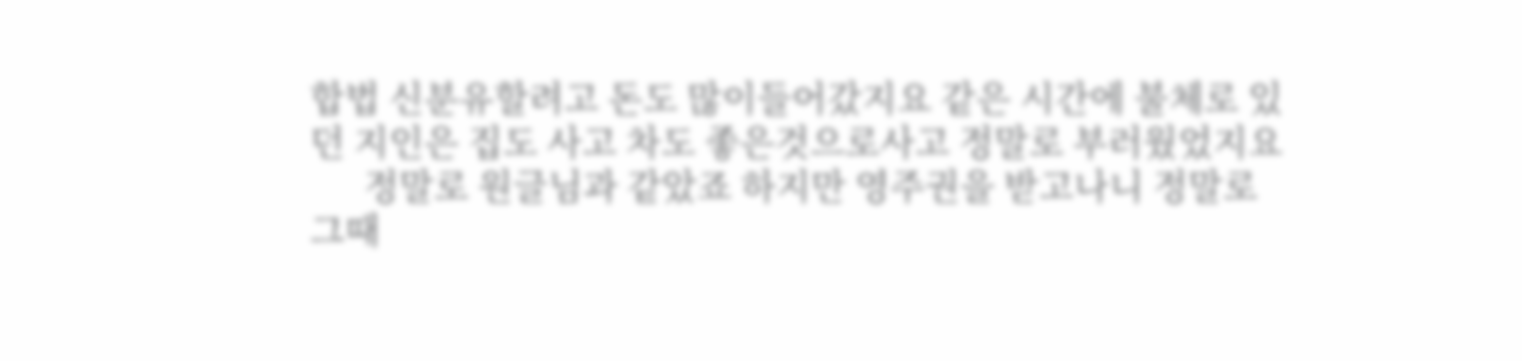합법 신분유할려고 돈도 많이들어갔지요 같은 시간에 불체로 있던 지인은 집도 사고 차도 좋은것으로사고 정말로 부러웠었지요
      정말로 원글님과 같았죠 하지만 영주권을 받고나니 정말로 그때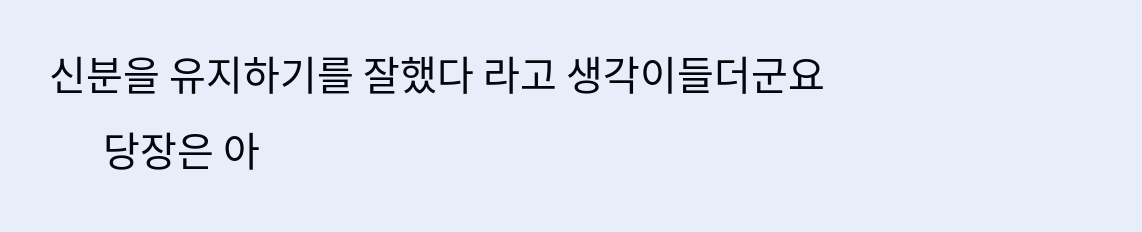신분을 유지하기를 잘했다 라고 생각이들더군요
      당장은 아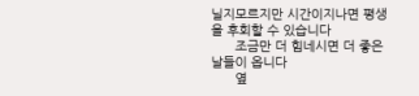닐지모르지만 시간이지나면 평생을 후회할 수 있습니다
      조금만 더 힘네시면 더 좋은 날들이 옵니다
      옆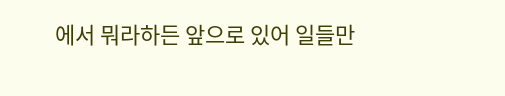에서 뭐라하든 앞으로 있어 일들만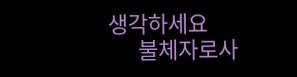생각하세요
      불체자로사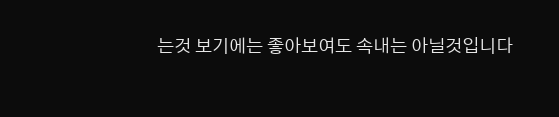는것 보기에는 좋아보여도 속내는 아닐것입니다